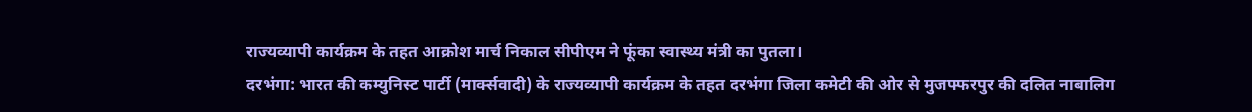राज्यव्यापी कार्यक्रम के तहत आक्रोश मार्च निकाल सीपीएम ने फूंका स्वास्थ्य मंत्री का पुतला।
दरभंगा: भारत की कम्युनिस्ट पार्टी (मार्क्सवादी) के राज्यव्यापी कार्यक्रम के तहत दरभंगा जिला कमेटी की ओर से मुजफ्फरपुर की दलित नाबालिग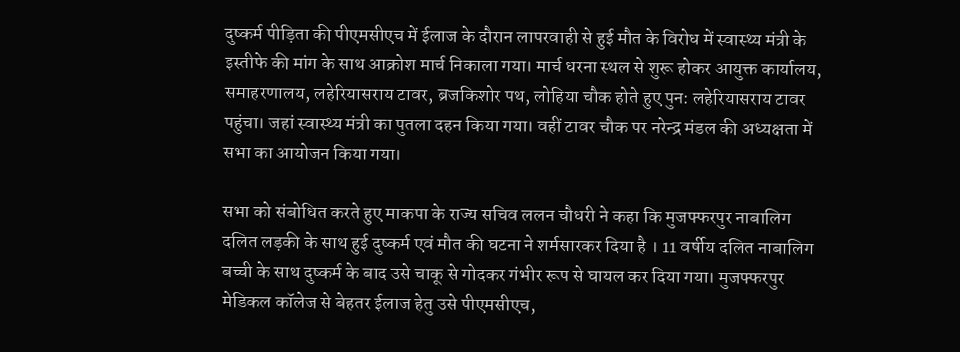दुष्कर्म पीड़िता की पीएमसीएच में ईलाज के दौरान लापरवाही से हुई मौत के विरोध में स्वास्थ्य मंत्री के इस्तीफे की मांग के साथ आक्रोश मार्च निकाला गया। मार्च धरना स्थल से शुरू होकर आयुक्त कार्यालय, समाहरणालय, लहेरियासराय टावर, ब्रजकिशोर पथ, लोहिया चौक होते हुए पुन: लहेरियासराय टावर पहुंचा। जहां स्वास्थ्य मंत्री का पुतला दहन किया गया। वहीं टावर चौक पर नरेन्द्र मंडल की अध्यक्षता में सभा का आयोजन किया गया।

सभा को संबोधित करते हुए माकपा के राज्य सचिव ललन चौधरी ने कहा कि मुजफ्फरपुर नाबालिग दलित लड़की के साथ हुई दुष्कर्म एवं मौत की घटना ने शर्मसारकर दिया है । 11 वर्षीय दलित नाबालिग बच्ची के साथ दुष्कर्म के बाद उसे चाकू से गोदकर गंभीर रूप से घायल कर दिया गया। मुजफ्फरपुर मेडिकल कॉलेज से बेहतर ईलाज हेतु उसे पीएमसीएच,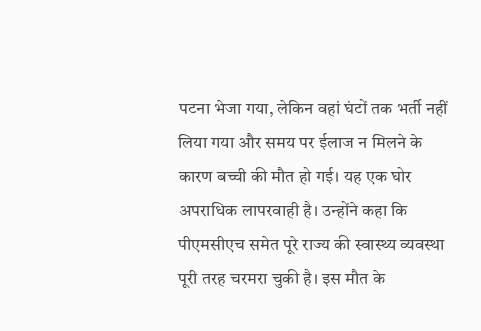पटना भेजा गया, लेकिन वहां घंटों तक भर्ती नहीं लिया गया और समय पर ईलाज न मिलने के कारण बच्ची की मौत हो गई। यह एक घोर अपराधिक लापरवाही है। उन्होंने कहा कि पीएमसीएच समेत पूरे राज्य की स्वास्थ्य व्यवस्था पूरी तरह चरमरा चुकी है। इस मौत के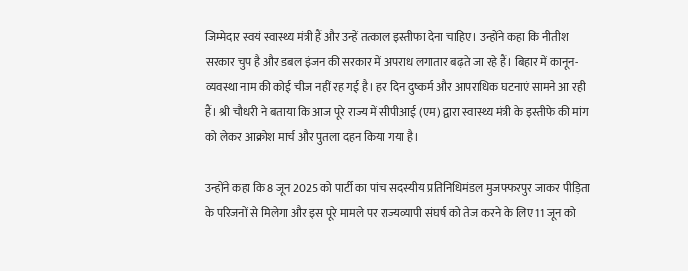जिम्मेदार स्वयं स्वास्थ्य मंत्री हैं और उन्हें तत्काल इस्तीफा देना चाहिए। उन्होंने कहा कि नीतीश सरकार चुप है और डबल इंजन की सरकार में अपराध लगातार बढ़ते जा रहे हैं। बिहार में कानून-व्यवस्था नाम की कोई चीज नहीं रह गई है। हर दिन दुष्कर्म और आपराधिक घटनाएं सामने आ रही हैं। श्री चौधरी ने बताया कि आज पूरे राज्य में सीपीआई (एम) द्वारा स्वास्थ्य मंत्री के इस्तीफे की मांग को लेकर आक्रोश मार्च और पुतला दहन किया गया है।

उन्होंने कहा कि 8 जून 2025 को पार्टी का पांच सदस्यीय प्रतिनिधिमंडल मुजफ्फरपुर जाकर पीड़िता के परिजनों से मिलेगा और इस पूरे मामले पर राज्यव्यापी संघर्ष को तेज करने के लिए 11 जून को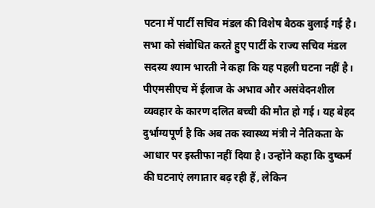पटना में पार्टी सचिव मंडल की विशेष बैठक बुलाई गई है। सभा को संबोधित करते हुए पार्टी के राज्य सचिव मंडल सदस्य श्याम भारती ने कहा कि यह पहली घटना नहीं है। पीएमसीएच में ईलाज के अभाव और असंवेदनशील व्यवहार के कारण दलित बच्ची की मौत हो गई। यह बेहद दुर्भाग्यपूर्ण है कि अब तक स्वास्थ्य मंत्री ने नैतिकता के आधार पर इस्तीफा नहीं दिया है। उन्होंने कहा कि दुष्कर्म की घटनाएं लगातार बढ़ रही हैं, लेकिन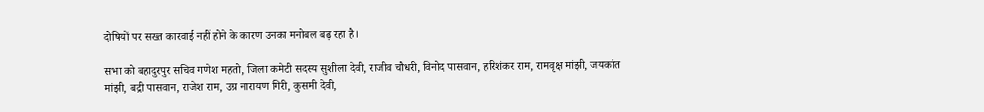दोषियों पर सख्त कारवाई नहीं होने के कारण उनका मनोबल बढ़ रहा है।

सभा को बहादुरपुर सचिव गणेश महतो, जिला कमेटी सदस्य सुशीला देवी, राजीव चौधरी, विनोद पासवान, हरिशंकर राम, रामवृक्ष मांझी, जयकांत मांझी, बद्री पासवान, राजेश राम, उग्र नारायण गिरी, कुसमी देवी,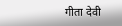गीता देवी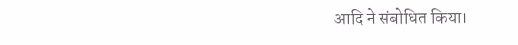आदि ने संबोधित किया।